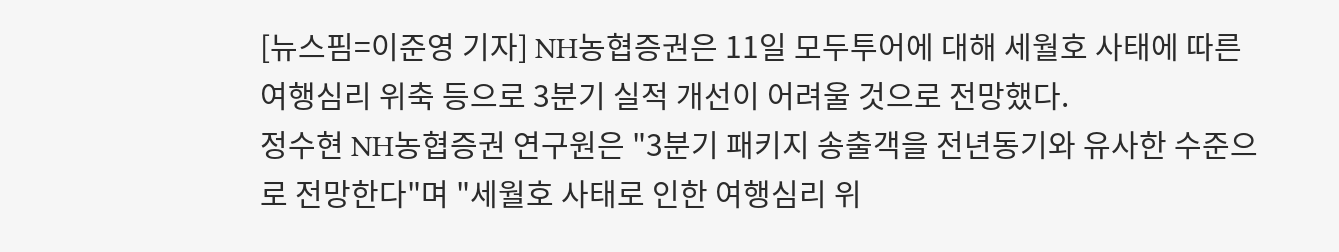[뉴스핌=이준영 기자] NH농협증권은 11일 모두투어에 대해 세월호 사태에 따른 여행심리 위축 등으로 3분기 실적 개선이 어려울 것으로 전망했다.
정수현 NH농협증권 연구원은 "3분기 패키지 송출객을 전년동기와 유사한 수준으로 전망한다"며 "세월호 사태로 인한 여행심리 위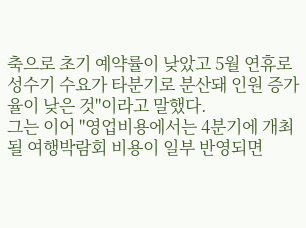축으로 초기 예약률이 낮았고 5월 연휴로 성수기 수요가 타분기로 분산돼 인원 증가율이 낮은 것"이라고 말했다.
그는 이어 "영업비용에서는 4분기에 개최될 여행박람회 비용이 일부 반영되면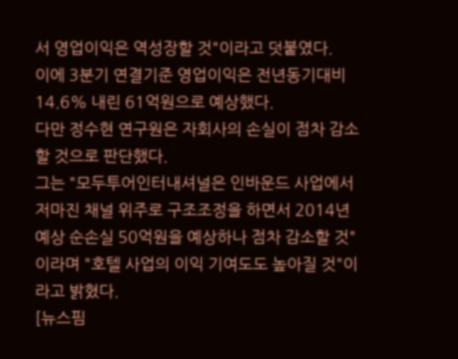서 영업이익은 역성장할 것"이라고 덧붙였다.
이에 3분기 연결기준 영업이익은 전년동기대비 14.6% 내린 61억원으로 예상했다.
다만 정수현 연구원은 자회사의 손실이 점차 감소할 것으로 판단했다.
그는 "모두투어인터내셔널은 인바운드 사업에서 저마진 채널 위주로 구조조정을 하면서 2014년 예상 순손실 50억원을 예상하나 점차 감소할 것"이라며 "호텔 사업의 이익 기여도도 높아질 것"이라고 밝혔다.
[뉴스핌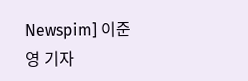Newspim] 이준영 기자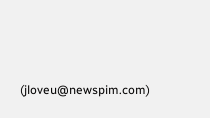(jloveu@newspim.com)